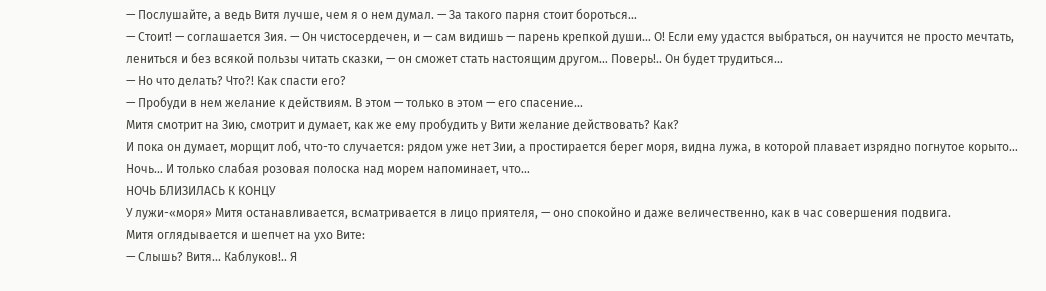— Послушайте, а ведь Витя лучше, чем я о нем думал. — За такого парня стоит бороться…
— Стоит! — соглашается Зия. — Он чистосердечен, и — сам видишь — парень крепкой души… О! Если ему удастся выбраться, он научится не просто мечтать, лениться и без всякой пользы читать сказки, — он сможет стать настоящим другом… Поверь!.. Он будет трудиться…
— Но что делать? Что?! Как спасти его?
— Пробуди в нем желание к действиям. В этом — только в этом — его спасение…
Митя смотрит на Зию, смотрит и думает, как же ему пробудить у Вити желание действовать? Как?
И пока он думает, морщит лоб, что-то случается: рядом уже нет Зии, а простирается берег моря, видна лужа, в которой плавает изрядно погнутое корыто… Ночь… И только слабая розовая полоска над морем напоминает, что…
НОЧЬ БЛИЗИЛАСЬ К КОНЦУ
У лужи-«моря» Митя останавливается, всматривается в лицо приятеля, — оно спокойно и даже величественно, как в час совершения подвига.
Митя оглядывается и шепчет на ухо Вите:
— Слышь? Витя… Каблуков!.. Я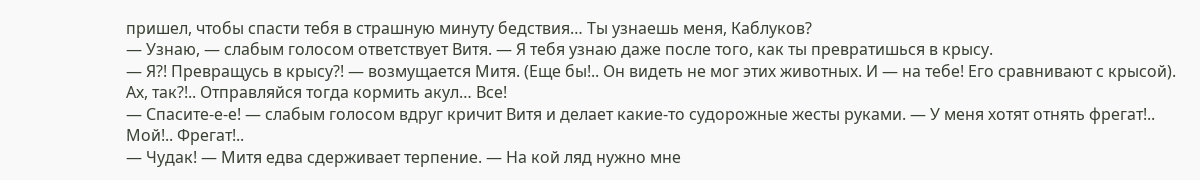пришел, чтобы спасти тебя в страшную минуту бедствия… Ты узнаешь меня, Каблуков?
— Узнаю, — слабым голосом ответствует Витя. — Я тебя узнаю даже после того, как ты превратишься в крысу.
— Я?! Превращусь в крысу?! — возмущается Митя. (Еще бы!.. Он видеть не мог этих животных. И — на тебе! Его сравнивают с крысой). Ах, так?!.. Отправляйся тогда кормить акул… Все!
— Спасите-е-е! — слабым голосом вдруг кричит Витя и делает какие-то судорожные жесты руками. — У меня хотят отнять фрегат!.. Мой!.. Фрегат!..
— Чудак! — Митя едва сдерживает терпение. — На кой ляд нужно мне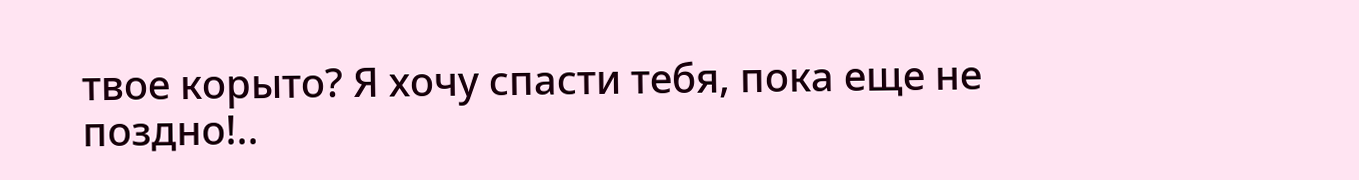твое корыто? Я хочу спасти тебя, пока еще не поздно!..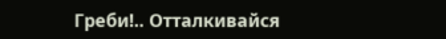Греби!.. Отталкивайся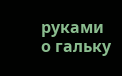руками о гальку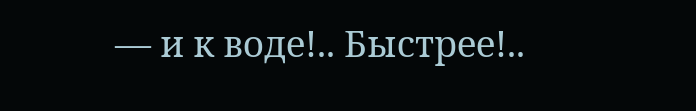— и к воде!.. Быстрее!..